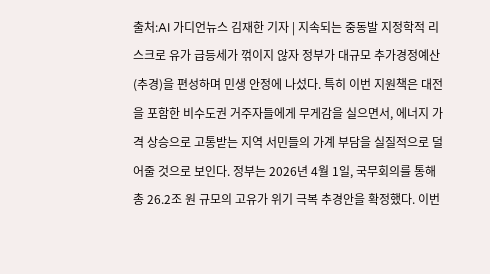출처:AI 가디언뉴스 김재한 기자 | 지속되는 중동발 지정학적 리스크로 유가 급등세가 꺾이지 않자 정부가 대규모 추가경정예산(추경)을 편성하며 민생 안정에 나섰다. 특히 이번 지원책은 대전을 포함한 비수도권 거주자들에게 무게감을 실으면서, 에너지 가격 상승으로 고통받는 지역 서민들의 가계 부담을 실질적으로 덜어줄 것으로 보인다. 정부는 2026년 4월 1일, 국무회의를 통해 총 26.2조 원 규모의 고유가 위기 극복 추경안을 확정했다. 이번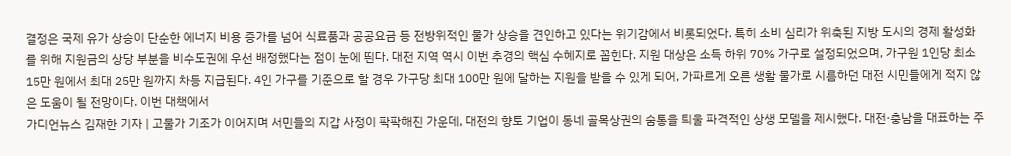결정은 국제 유가 상승이 단순한 에너지 비용 증가를 넘어 식료품과 공공요금 등 전방위적인 물가 상승을 견인하고 있다는 위기감에서 비롯되었다. 특히 소비 심리가 위축된 지방 도시의 경제 활성화를 위해 지원금의 상당 부분을 비수도권에 우선 배정했다는 점이 눈에 띈다. 대전 지역 역시 이번 추경의 핵심 수혜지로 꼽힌다. 지원 대상은 소득 하위 70% 가구로 설정되었으며, 가구원 1인당 최소 15만 원에서 최대 25만 원까지 차등 지급된다. 4인 가구를 기준으로 할 경우 가구당 최대 100만 원에 달하는 지원을 받을 수 있게 되어, 가파르게 오른 생활 물가로 시름하던 대전 시민들에게 적지 않은 도움이 될 전망이다. 이번 대책에서
가디언뉴스 김재한 기자 | 고물가 기조가 이어지며 서민들의 지갑 사정이 팍팍해진 가운데, 대전의 향토 기업이 동네 골목상권의 숨통을 틔울 파격적인 상생 모델을 제시했다. 대전·충남을 대표하는 주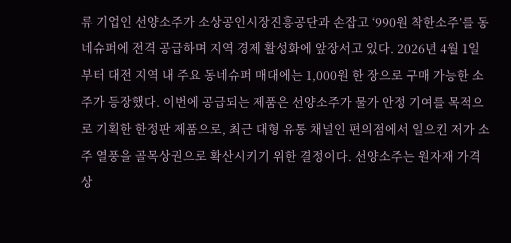류 기업인 선양소주가 소상공인시장진흥공단과 손잡고 ‘990원 착한소주’를 동네슈퍼에 전격 공급하며 지역 경제 활성화에 앞장서고 있다. 2026년 4월 1일부터 대전 지역 내 주요 동네슈퍼 매대에는 1,000원 한 장으로 구매 가능한 소주가 등장했다. 이번에 공급되는 제품은 선양소주가 물가 안정 기여를 목적으로 기획한 한정판 제품으로, 최근 대형 유통 채널인 편의점에서 일으킨 저가 소주 열풍을 골목상권으로 확산시키기 위한 결정이다. 선양소주는 원자재 가격 상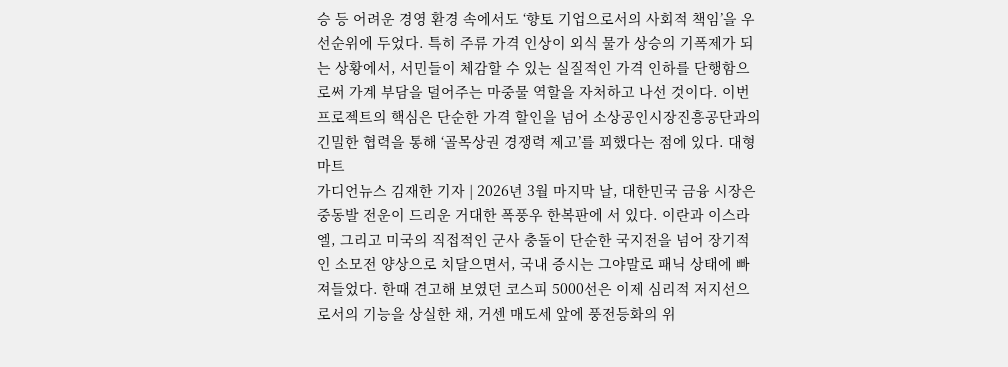승 등 어려운 경영 환경 속에서도 ‘향토 기업으로서의 사회적 책임’을 우선순위에 두었다. 특히 주류 가격 인상이 외식 물가 상승의 기폭제가 되는 상황에서, 서민들이 체감할 수 있는 실질적인 가격 인하를 단행함으로써 가계 부담을 덜어주는 마중물 역할을 자처하고 나선 것이다. 이번 프로젝트의 핵심은 단순한 가격 할인을 넘어 소상공인시장진흥공단과의 긴밀한 협력을 통해 ‘골목상권 경쟁력 제고’를 꾀했다는 점에 있다. 대형마트
가디언뉴스 김재한 기자 | 2026년 3월 마지막 날, 대한민국 금융 시장은 중동발 전운이 드리운 거대한 폭풍우 한복판에 서 있다. 이란과 이스라엘, 그리고 미국의 직접적인 군사 충돌이 단순한 국지전을 넘어 장기적인 소모전 양상으로 치달으면서, 국내 증시는 그야말로 패닉 상태에 빠져들었다. 한때 견고해 보였던 코스피 5000선은 이제 심리적 저지선으로서의 기능을 상실한 채, 거센 매도세 앞에 풍전등화의 위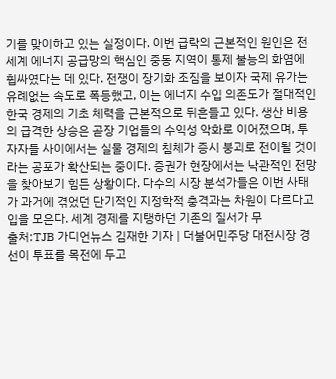기를 맞이하고 있는 실정이다. 이번 급락의 근본적인 원인은 전 세계 에너지 공급망의 핵심인 중동 지역이 통제 불능의 화염에 휩싸였다는 데 있다. 전쟁이 장기화 조짐을 보이자 국제 유가는 유례없는 속도로 폭등했고, 이는 에너지 수입 의존도가 절대적인 한국 경제의 기초 체력을 근본적으로 뒤흔들고 있다. 생산 비용의 급격한 상승은 곧장 기업들의 수익성 악화로 이어졌으며, 투자자들 사이에서는 실물 경제의 침체가 증시 붕괴로 전이될 것이라는 공포가 확산되는 중이다. 증권가 현장에서는 낙관적인 전망을 찾아보기 힘든 상황이다. 다수의 시장 분석가들은 이번 사태가 과거에 겪었던 단기적인 지정학적 충격과는 차원이 다르다고 입을 모은다. 세계 경제를 지탱하던 기존의 질서가 무
출처:TJB 가디언뉴스 김재한 기자 | 더불어민주당 대전시장 경선이 투표를 목전에 두고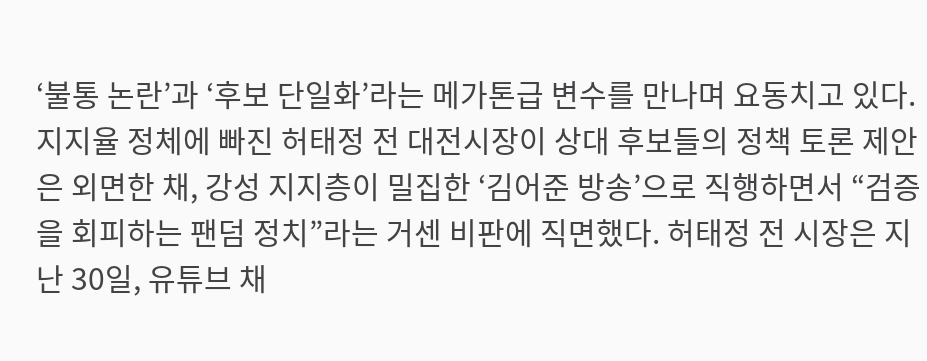‘불통 논란’과 ‘후보 단일화’라는 메가톤급 변수를 만나며 요동치고 있다. 지지율 정체에 빠진 허태정 전 대전시장이 상대 후보들의 정책 토론 제안은 외면한 채, 강성 지지층이 밀집한 ‘김어준 방송’으로 직행하면서 “검증을 회피하는 팬덤 정치”라는 거센 비판에 직면했다. 허태정 전 시장은 지난 30일, 유튜브 채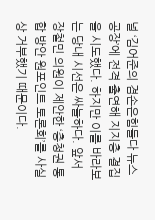널 ‘김어준의 겸손은힘들다 뉴스공장’에 전격 출연해 지지층 결집을 시도했다. 하지만 이를 바라보는 당내 시선은 싸늘하다. 앞서 장철민 의원이 제안한 ‘충청권 통합 방안 원포인트 토론회’를 사실상 거부했기 때문이다.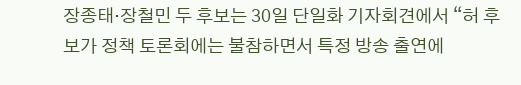장종태·장철민 두 후보는 30일 단일화 기자회견에서 “허 후보가 정책 토론회에는 불참하면서 특정 방송 출연에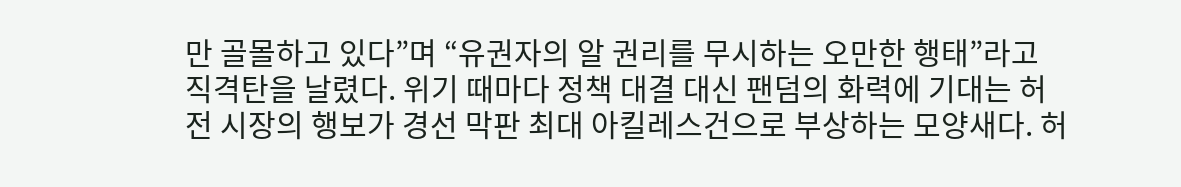만 골몰하고 있다”며 “유권자의 알 권리를 무시하는 오만한 행태”라고 직격탄을 날렸다. 위기 때마다 정책 대결 대신 팬덤의 화력에 기대는 허 전 시장의 행보가 경선 막판 최대 아킬레스건으로 부상하는 모양새다. 허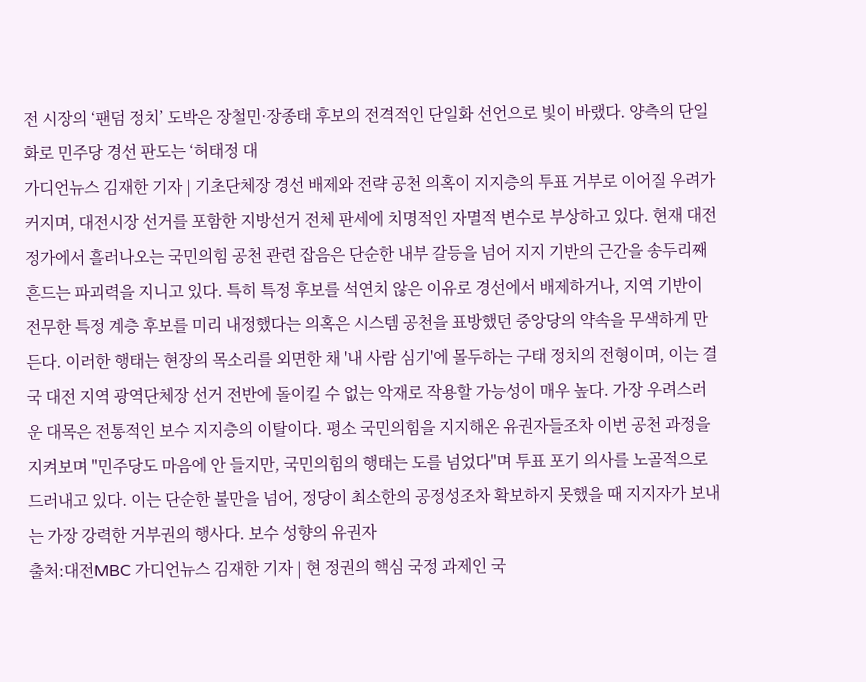전 시장의 ‘팬덤 정치’ 도박은 장철민·장종태 후보의 전격적인 단일화 선언으로 빛이 바랬다. 양측의 단일화로 민주당 경선 판도는 ‘허태정 대
가디언뉴스 김재한 기자 | 기초단체장 경선 배제와 전략 공천 의혹이 지지층의 투표 거부로 이어질 우려가 커지며, 대전시장 선거를 포함한 지방선거 전체 판세에 치명적인 자멸적 변수로 부상하고 있다. 현재 대전 정가에서 흘러나오는 국민의힘 공천 관련 잡음은 단순한 내부 갈등을 넘어 지지 기반의 근간을 송두리째 흔드는 파괴력을 지니고 있다. 특히 특정 후보를 석연치 않은 이유로 경선에서 배제하거나, 지역 기반이 전무한 특정 계층 후보를 미리 내정했다는 의혹은 시스템 공천을 표방했던 중앙당의 약속을 무색하게 만든다. 이러한 행태는 현장의 목소리를 외면한 채 '내 사람 심기'에 몰두하는 구태 정치의 전형이며, 이는 결국 대전 지역 광역단체장 선거 전반에 돌이킬 수 없는 악재로 작용할 가능성이 매우 높다. 가장 우려스러운 대목은 전통적인 보수 지지층의 이탈이다. 평소 국민의힘을 지지해온 유권자들조차 이번 공천 과정을 지켜보며 "민주당도 마음에 안 들지만, 국민의힘의 행태는 도를 넘었다"며 투표 포기 의사를 노골적으로 드러내고 있다. 이는 단순한 불만을 넘어, 정당이 최소한의 공정성조차 확보하지 못했을 때 지지자가 보내는 가장 강력한 거부권의 행사다. 보수 성향의 유권자
출처:대전MBC 가디언뉴스 김재한 기자 | 현 정권의 핵심 국정 과제인 국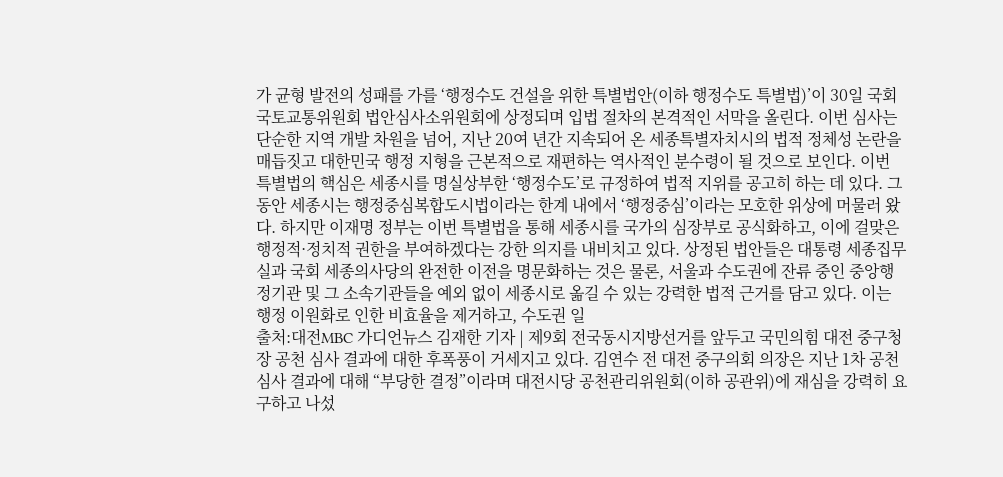가 균형 발전의 성패를 가를 ‘행정수도 건설을 위한 특별법안(이하 행정수도 특별법)’이 30일 국회 국토교통위원회 법안심사소위원회에 상정되며 입법 절차의 본격적인 서막을 올린다. 이번 심사는 단순한 지역 개발 차원을 넘어, 지난 20여 년간 지속되어 온 세종특별자치시의 법적 정체성 논란을 매듭짓고 대한민국 행정 지형을 근본적으로 재편하는 역사적인 분수령이 될 것으로 보인다. 이번 특별법의 핵심은 세종시를 명실상부한 ‘행정수도’로 규정하여 법적 지위를 공고히 하는 데 있다. 그동안 세종시는 행정중심복합도시법이라는 한계 내에서 ‘행정중심’이라는 모호한 위상에 머물러 왔다. 하지만 이재명 정부는 이번 특별법을 통해 세종시를 국가의 심장부로 공식화하고, 이에 걸맞은 행정적·정치적 권한을 부여하겠다는 강한 의지를 내비치고 있다. 상정된 법안들은 대통령 세종집무실과 국회 세종의사당의 완전한 이전을 명문화하는 것은 물론, 서울과 수도권에 잔류 중인 중앙행정기관 및 그 소속기관들을 예외 없이 세종시로 옮길 수 있는 강력한 법적 근거를 담고 있다. 이는 행정 이원화로 인한 비효율을 제거하고, 수도권 일
출처:대전MBC 가디언뉴스 김재한 기자 | 제9회 전국동시지방선거를 앞두고 국민의힘 대전 중구청장 공천 심사 결과에 대한 후폭풍이 거세지고 있다. 김연수 전 대전 중구의회 의장은 지난 1차 공천 심사 결과에 대해 “부당한 결정”이라며 대전시당 공천관리위원회(이하 공관위)에 재심을 강력히 요구하고 나섰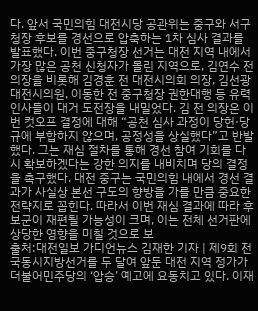다. 앞서 국민의힘 대전시당 공관위는 중구와 서구청장 후보를 경선으로 압축하는 1차 심사 결과를 발표했다. 이번 중구청장 선거는 대전 지역 내에서 가장 많은 공천 신청자가 몰린 지역으로, 김연수 전 의장을 비롯해 김경훈 전 대전시의회 의장, 김선광 대전시의원, 이동한 전 중구청장 권한대행 등 유력 인사들이 대거 도전장을 내밀었다. 김 전 의장은 이번 컷오프 결정에 대해 “공천 심사 과정이 당헌·당규에 부합하지 않으며, 공정성을 상실했다”고 반발했다. 그는 재심 절차를 통해 경선 참여 기회를 다시 확보하겠다는 강한 의지를 내비치며 당의 결정을 촉구했다. 대전 중구는 국민의힘 내에서 경선 결과가 사실상 본선 구도의 향방을 가를 만큼 중요한 전략지로 꼽힌다. 따라서 이번 재심 결과에 따라 후보군이 재편될 가능성이 크며, 이는 전체 선거판에 상당한 영향을 미칠 것으로 보
출처:대전일보 가디언뉴스 김재한 기자 | 제9회 전국동시지방선거를 두 달여 앞둔 대전 지역 정가가 더불어민주당의 ‘압승’ 예고에 요동치고 있다. 이재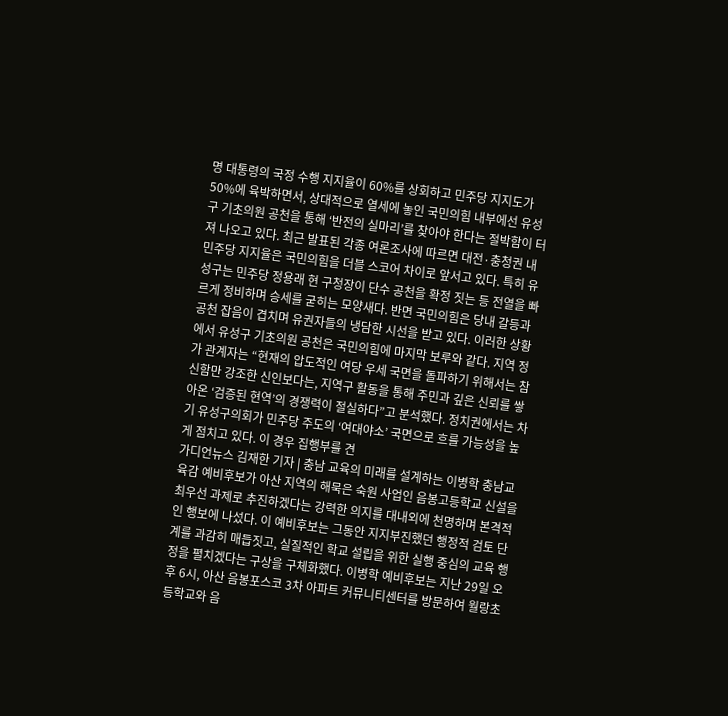명 대통령의 국정 수행 지지율이 60%를 상회하고 민주당 지지도가 50%에 육박하면서, 상대적으로 열세에 놓인 국민의힘 내부에선 유성구 기초의원 공천을 통해 ‘반전의 실마리’를 찾아야 한다는 절박함이 터져 나오고 있다. 최근 발표된 각종 여론조사에 따르면 대전·충청권 내 민주당 지지율은 국민의힘을 더블 스코어 차이로 앞서고 있다. 특히 유성구는 민주당 정용래 현 구청장이 단수 공천을 확정 짓는 등 전열을 빠르게 정비하며 승세를 굳히는 모양새다. 반면 국민의힘은 당내 갈등과 공천 잡음이 겹치며 유권자들의 냉담한 시선을 받고 있다. 이러한 상황에서 유성구 기초의원 공천은 국민의힘에 마지막 보루와 같다. 지역 정가 관계자는 “현재의 압도적인 여당 우세 국면을 돌파하기 위해서는 참신함만 강조한 신인보다는, 지역구 활동을 통해 주민과 깊은 신뢰를 쌓아온 ‘검증된 현역’의 경쟁력이 절실하다”고 분석했다. 정치권에서는 차기 유성구의회가 민주당 주도의 ‘여대야소’ 국면으로 흐를 가능성을 높게 점치고 있다. 이 경우 집행부를 견
가디언뉴스 김재한 기자 | 충남 교육의 미래를 설계하는 이병학 충남교육감 예비후보가 아산 지역의 해묵은 숙원 사업인 음봉고등학교 신설을 최우선 과제로 추진하겠다는 강력한 의지를 대내외에 천명하며 본격적인 행보에 나섰다. 이 예비후보는 그동안 지지부진했던 행정적 검토 단계를 과감히 매듭짓고, 실질적인 학교 설립을 위한 실행 중심의 교육 행정을 펼치겠다는 구상을 구체화했다. 이병학 예비후보는 지난 29일 오후 6시, 아산 음봉포스코 3차 아파트 커뮤니티센터를 방문하여 월랑초등학교와 음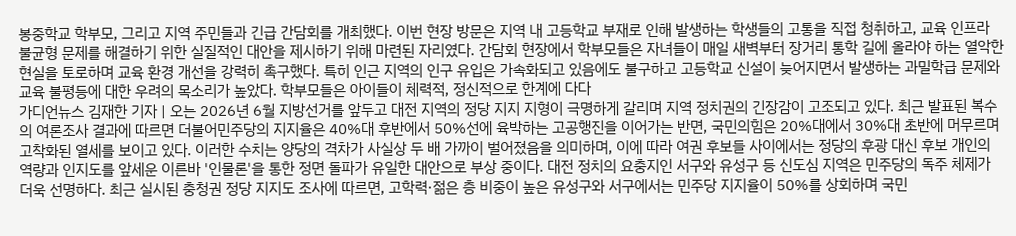봉중학교 학부모, 그리고 지역 주민들과 긴급 간담회를 개최했다. 이번 현장 방문은 지역 내 고등학교 부재로 인해 발생하는 학생들의 고통을 직접 청취하고, 교육 인프라 불균형 문제를 해결하기 위한 실질적인 대안을 제시하기 위해 마련된 자리였다. 간담회 현장에서 학부모들은 자녀들이 매일 새벽부터 장거리 통학 길에 올라야 하는 열악한 현실을 토로하며 교육 환경 개선을 강력히 촉구했다. 특히 인근 지역의 인구 유입은 가속화되고 있음에도 불구하고 고등학교 신설이 늦어지면서 발생하는 과밀학급 문제와 교육 불평등에 대한 우려의 목소리가 높았다. 학부모들은 아이들이 체력적, 정신적으로 한계에 다다
가디언뉴스 김재한 기자 | 오는 2026년 6월 지방선거를 앞두고 대전 지역의 정당 지지 지형이 극명하게 갈리며 지역 정치권의 긴장감이 고조되고 있다. 최근 발표된 복수의 여론조사 결과에 따르면 더불어민주당의 지지율은 40%대 후반에서 50%선에 육박하는 고공행진을 이어가는 반면, 국민의힘은 20%대에서 30%대 초반에 머무르며 고착화된 열세를 보이고 있다. 이러한 수치는 양당의 격차가 사실상 두 배 가까이 벌어졌음을 의미하며, 이에 따라 여권 후보들 사이에서는 정당의 후광 대신 후보 개인의 역량과 인지도를 앞세운 이른바 '인물론'을 통한 정면 돌파가 유일한 대안으로 부상 중이다. 대전 정치의 요충지인 서구와 유성구 등 신도심 지역은 민주당의 독주 체제가 더욱 선명하다. 최근 실시된 충청권 정당 지지도 조사에 따르면, 고학력·젊은 층 비중이 높은 유성구와 서구에서는 민주당 지지율이 50%를 상회하며 국민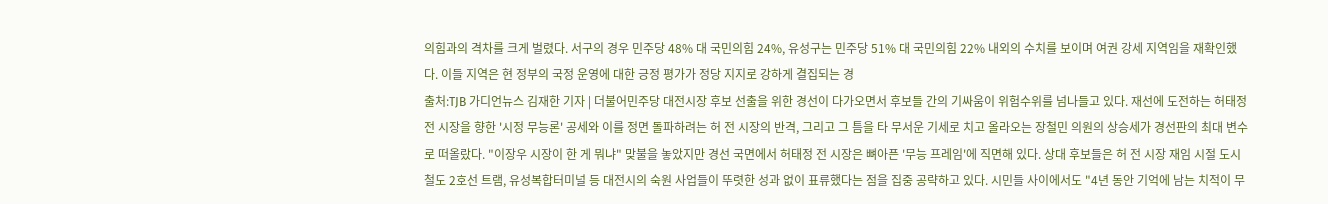의힘과의 격차를 크게 벌렸다. 서구의 경우 민주당 48% 대 국민의힘 24%, 유성구는 민주당 51% 대 국민의힘 22% 내외의 수치를 보이며 여권 강세 지역임을 재확인했다. 이들 지역은 현 정부의 국정 운영에 대한 긍정 평가가 정당 지지로 강하게 결집되는 경
출처:TJB 가디언뉴스 김재한 기자 | 더불어민주당 대전시장 후보 선출을 위한 경선이 다가오면서 후보들 간의 기싸움이 위험수위를 넘나들고 있다. 재선에 도전하는 허태정 전 시장을 향한 '시정 무능론' 공세와 이를 정면 돌파하려는 허 전 시장의 반격, 그리고 그 틈을 타 무서운 기세로 치고 올라오는 장철민 의원의 상승세가 경선판의 최대 변수로 떠올랐다. "이장우 시장이 한 게 뭐냐" 맞불을 놓았지만 경선 국면에서 허태정 전 시장은 뼈아픈 '무능 프레임'에 직면해 있다. 상대 후보들은 허 전 시장 재임 시절 도시철도 2호선 트램, 유성복합터미널 등 대전시의 숙원 사업들이 뚜렷한 성과 없이 표류했다는 점을 집중 공략하고 있다. 시민들 사이에서도 "4년 동안 기억에 남는 치적이 무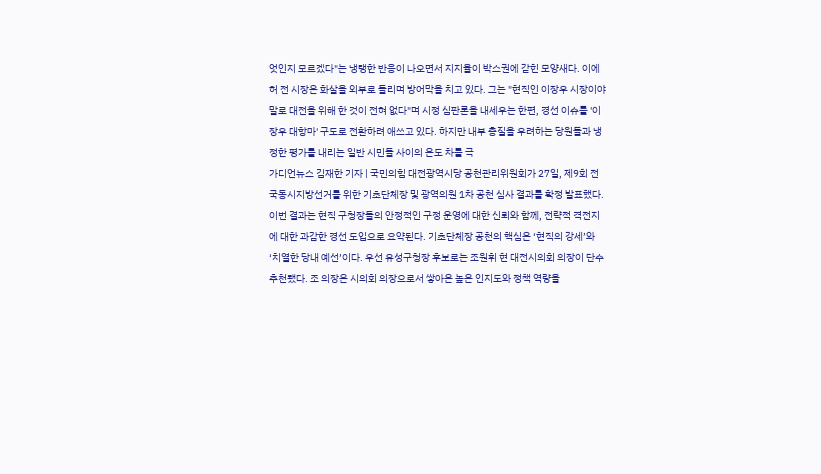엇인지 모르겠다"는 냉랭한 반응이 나오면서 지지율이 박스권에 갇힌 모양새다. 이에 허 전 시장은 화살을 외부로 돌리며 방어막을 치고 있다. 그는 "현직인 이장우 시장이야말로 대전을 위해 한 것이 전혀 없다"며 시정 심판론을 내세우는 한편, 경선 이슈를 '이장우 대항마' 구도로 전환하려 애쓰고 있다. 하지만 내부 총질을 우려하는 당원들과 냉정한 평가를 내리는 일반 시민들 사이의 온도 차를 극
가디언뉴스 김재한 기자 | 국민의힘 대전광역시당 공천관리위원회가 27일, 제9회 전국동시지방선거를 위한 기초단체장 및 광역의원 1차 공천 심사 결과를 확정 발표했다. 이번 결과는 현직 구청장들의 안정적인 구정 운영에 대한 신뢰와 함께, 전략적 격전지에 대한 과감한 경선 도입으로 요약된다. 기초단체장 공천의 핵심은 ‘현직의 강세’와 ‘치열한 당내 예선’이다. 우선 유성구청장 후보로는 조원휘 현 대전시의회 의장이 단수 추천됐다. 조 의장은 시의회 의장으로서 쌓아온 높은 인지도와 정책 역량을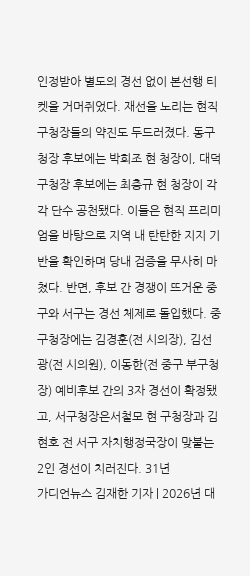인정받아 별도의 경선 없이 본선행 티켓을 거머쥐었다. 재선을 노리는 현직 구청장들의 약진도 두드러졌다. 동구청장 후보에는 박희조 현 청장이, 대덕구청장 후보에는 최충규 현 청장이 각각 단수 공천됐다. 이들은 현직 프리미엄을 바탕으로 지역 내 탄탄한 지지 기반을 확인하며 당내 검증을 무사히 마쳤다. 반면, 후보 간 경쟁이 뜨거운 중구와 서구는 경선 체제로 돌입했다. 중구청장에는 김경훈(전 시의장), 김선광(전 시의원), 이동한(전 중구 부구청장) 예비후보 간의 3자 경선이 확정됐고, 서구청장은서철모 현 구청장과 김현호 전 서구 자치행정국장이 맞붙는 2인 경선이 치러진다. 31년
가디언뉴스 김재한 기자 | 2026년 대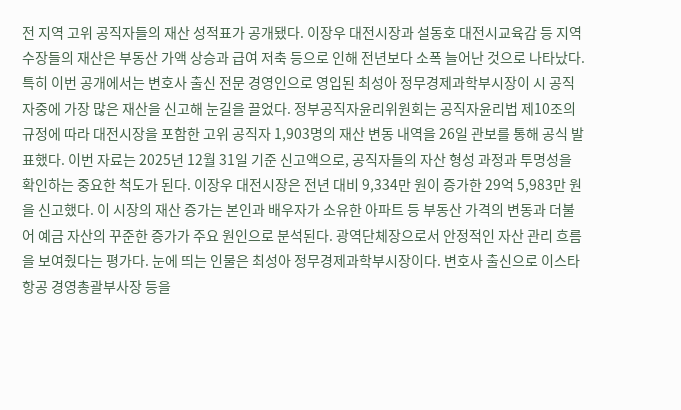전 지역 고위 공직자들의 재산 성적표가 공개됐다. 이장우 대전시장과 설동호 대전시교육감 등 지역 수장들의 재산은 부동산 가액 상승과 급여 저축 등으로 인해 전년보다 소폭 늘어난 것으로 나타났다. 특히 이번 공개에서는 변호사 출신 전문 경영인으로 영입된 최성아 정무경제과학부시장이 시 공직자중에 가장 많은 재산을 신고해 눈길을 끌었다. 정부공직자윤리위원회는 공직자윤리법 제10조의 규정에 따라 대전시장을 포함한 고위 공직자 1,903명의 재산 변동 내역을 26일 관보를 통해 공식 발표했다. 이번 자료는 2025년 12월 31일 기준 신고액으로, 공직자들의 자산 형성 과정과 투명성을 확인하는 중요한 척도가 된다. 이장우 대전시장은 전년 대비 9,334만 원이 증가한 29억 5,983만 원을 신고했다. 이 시장의 재산 증가는 본인과 배우자가 소유한 아파트 등 부동산 가격의 변동과 더불어 예금 자산의 꾸준한 증가가 주요 원인으로 분석된다. 광역단체장으로서 안정적인 자산 관리 흐름을 보여줬다는 평가다. 눈에 띄는 인물은 최성아 정무경제과학부시장이다. 변호사 출신으로 이스타항공 경영총괄부사장 등을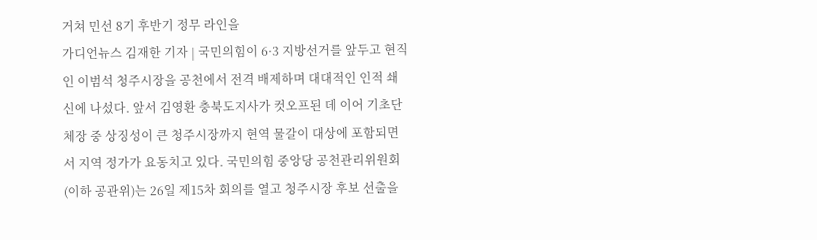거쳐 민선 8기 후반기 정무 라인을
가디언뉴스 김재한 기자 | 국민의힘이 6·3 지방선거를 앞두고 현직인 이범석 청주시장을 공천에서 전격 배제하며 대대적인 인적 쇄신에 나섰다. 앞서 김영환 충북도지사가 컷오프된 데 이어 기초단체장 중 상징성이 큰 청주시장까지 현역 물갈이 대상에 포함되면서 지역 정가가 요동치고 있다. 국민의힘 중앙당 공천관리위원회(이하 공관위)는 26일 제15차 회의를 열고 청주시장 후보 선출을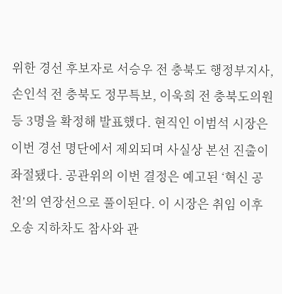위한 경선 후보자로 서승우 전 충북도 행정부지사, 손인석 전 충북도 정무특보, 이욱희 전 충북도의원 등 3명을 확정해 발표했다. 현직인 이범석 시장은 이번 경선 명단에서 제외되며 사실상 본선 진출이 좌절됐다. 공관위의 이번 결정은 예고된 ‘혁신 공천’의 연장선으로 풀이된다. 이 시장은 취임 이후 오송 지하차도 참사와 관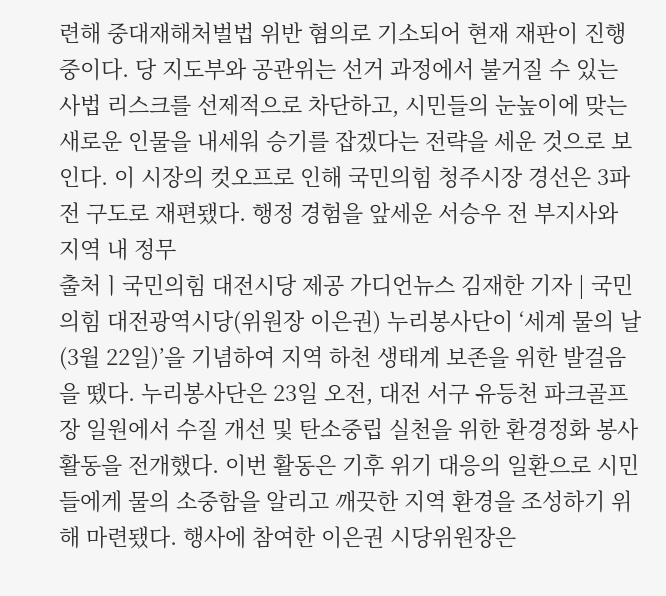련해 중대재해처벌법 위반 혐의로 기소되어 현재 재판이 진행 중이다. 당 지도부와 공관위는 선거 과정에서 불거질 수 있는 사법 리스크를 선제적으로 차단하고, 시민들의 눈높이에 맞는 새로운 인물을 내세워 승기를 잡겠다는 전략을 세운 것으로 보인다. 이 시장의 컷오프로 인해 국민의힘 청주시장 경선은 3파전 구도로 재편됐다. 행정 경험을 앞세운 서승우 전 부지사와 지역 내 정무
출처ㅣ국민의힘 대전시당 제공 가디언뉴스 김재한 기자 | 국민의힘 대전광역시당(위원장 이은권) 누리봉사단이 ‘세계 물의 날(3월 22일)’을 기념하여 지역 하천 생태계 보존을 위한 발걸음을 뗐다. 누리봉사단은 23일 오전, 대전 서구 유등천 파크골프장 일원에서 수질 개선 및 탄소중립 실천을 위한 환경정화 봉사활동을 전개했다. 이번 활동은 기후 위기 대응의 일환으로 시민들에게 물의 소중함을 알리고 깨끗한 지역 환경을 조성하기 위해 마련됐다. 행사에 참여한 이은권 시당위원장은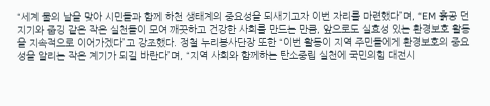“세계 물의 날을 맞아 시민들과 함께 하천 생태계의 중요성을 되새기고자 이번 자리를 마련했다”며, “EM 흙공 던지기와 줍깅 같은 작은 실천들이 모여 깨끗하고 건강한 사회를 만드는 만큼, 앞으로도 실효성 있는 환경보호 활동을 지속적으로 이어가겠다”고 강조했다. 정철 누리봉사단장 또한 “이번 활동이 지역 주민들에게 환경보호의 중요성을 알리는 작은 계기가 되길 바란다”며, “지역 사회와 함께하는 탄소중립 실천에 국민의힘 대전시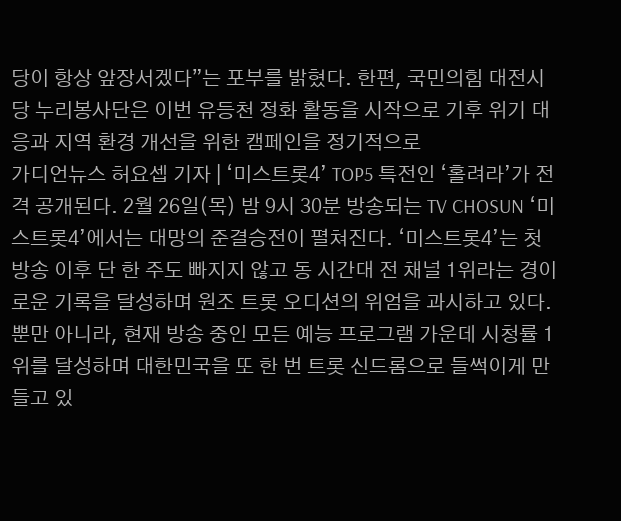당이 항상 앞장서겠다”는 포부를 밝혔다. 한편, 국민의힘 대전시당 누리봉사단은 이번 유등천 정화 활동을 시작으로 기후 위기 대응과 지역 환경 개선을 위한 캠페인을 정기적으로
가디언뉴스 허요셉 기자 | ‘미스트롯4’ TOP5 특전인 ‘홀려라’가 전격 공개된다. 2월 26일(목) 밤 9시 30분 방송되는 TV CHOSUN ‘미스트롯4’에서는 대망의 준결승전이 펼쳐진다. ‘미스트롯4’는 첫 방송 이후 단 한 주도 빠지지 않고 동 시간대 전 채널 1위라는 경이로운 기록을 달성하며 원조 트롯 오디션의 위엄을 과시하고 있다. 뿐만 아니라, 현재 방송 중인 모든 예능 프로그램 가운데 시청률 1위를 달성하며 대한민국을 또 한 번 트롯 신드롬으로 들썩이게 만들고 있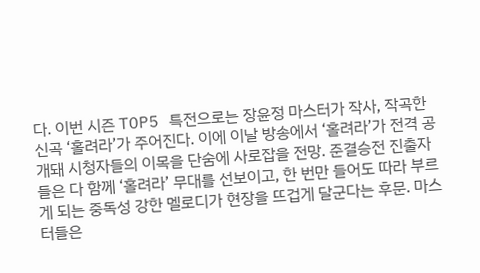다. 이번 시즌 TOP5 특전으로는 장윤정 마스터가 작사, 작곡한 신곡 ‘홀려라’가 주어진다. 이에 이날 방송에서 ‘홀려라’가 전격 공개돼 시청자들의 이목을 단숨에 사로잡을 전망. 준결승전 진출자들은 다 함께 ‘홀려라’ 무대를 선보이고, 한 번만 들어도 따라 부르게 되는 중독성 강한 멜로디가 현장을 뜨겁게 달군다는 후문. 마스터들은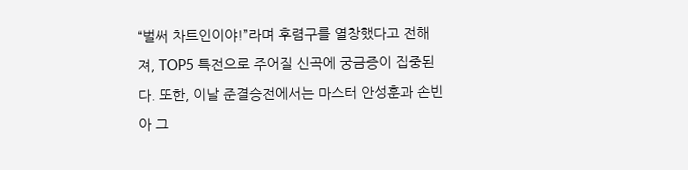“벌써 차트인이야!”라며 후렴구를 열창했다고 전해져, TOP5 특전으로 주어질 신곡에 궁금증이 집중된다. 또한, 이날 준결승전에서는 마스터 안성훈과 손빈아 그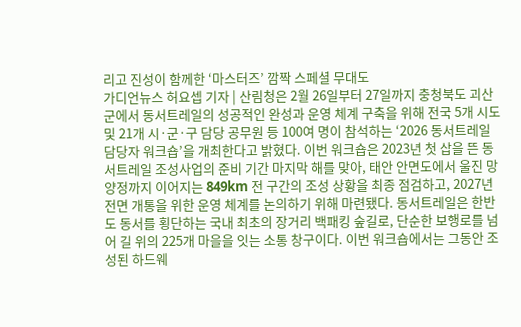리고 진성이 함께한 ‘마스터즈’ 깜짝 스페셜 무대도
가디언뉴스 허요셉 기자 | 산림청은 2월 26일부터 27일까지 충청북도 괴산군에서 동서트레일의 성공적인 완성과 운영 체계 구축을 위해 전국 5개 시도 및 21개 시·군·구 담당 공무원 등 100여 명이 참석하는 ‘2026 동서트레일 담당자 워크숍’을 개최한다고 밝혔다. 이번 워크숍은 2023년 첫 삽을 뜬 동서트레일 조성사업의 준비 기간 마지막 해를 맞아, 태안 안면도에서 울진 망양정까지 이어지는 849km 전 구간의 조성 상황을 최종 점검하고, 2027년 전면 개통을 위한 운영 체계를 논의하기 위해 마련됐다. 동서트레일은 한반도 동서를 횡단하는 국내 최초의 장거리 백패킹 숲길로, 단순한 보행로를 넘어 길 위의 225개 마을을 잇는 소통 창구이다. 이번 워크숍에서는 그동안 조성된 하드웨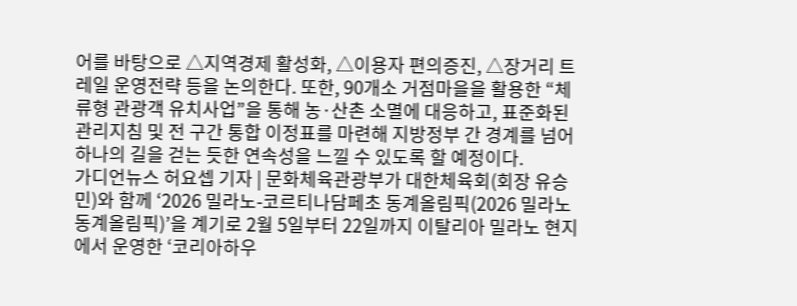어를 바탕으로 △지역경제 활성화, △이용자 편의증진, △장거리 트레일 운영전략 등을 논의한다. 또한, 90개소 거점마을을 활용한 “체류형 관광객 유치사업”을 통해 농·산촌 소멸에 대응하고, 표준화된 관리지침 및 전 구간 통합 이정표를 마련해 지방정부 간 경계를 넘어 하나의 길을 걷는 듯한 연속성을 느낄 수 있도록 할 예정이다.
가디언뉴스 허요셉 기자 | 문화체육관광부가 대한체육회(회장 유승민)와 함께 ‘2026 밀라노-코르티나담페초 동계올림픽(2026 밀라노 동계올림픽)’을 계기로 2월 5일부터 22일까지 이탈리아 밀라노 현지에서 운영한 ‘코리아하우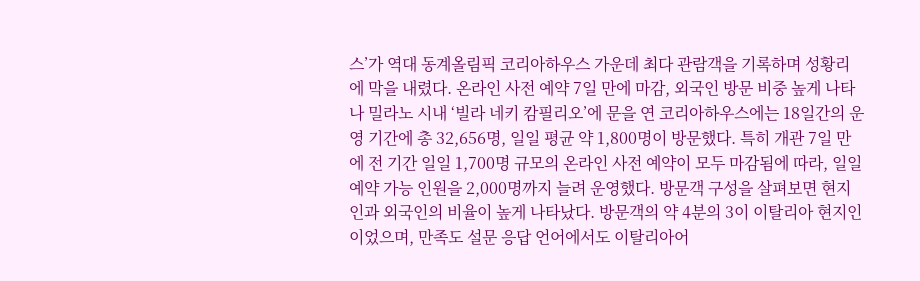스’가 역대 동계올림픽 코리아하우스 가운데 최다 관람객을 기록하며 성황리에 막을 내렸다. 온라인 사전 예약 7일 만에 마감, 외국인 방문 비중 높게 나타나 밀라노 시내 ‘빌라 네키 캄필리오’에 문을 연 코리아하우스에는 18일간의 운영 기간에 총 32,656명, 일일 평균 약 1,800명이 방문했다. 특히 개관 7일 만에 전 기간 일일 1,700명 규모의 온라인 사전 예약이 모두 마감됨에 따라, 일일 예약 가능 인원을 2,000명까지 늘려 운영했다. 방문객 구성을 살펴보면 현지인과 외국인의 비율이 높게 나타났다. 방문객의 약 4분의 3이 이탈리아 현지인이었으며, 만족도 설문 응답 언어에서도 이탈리아어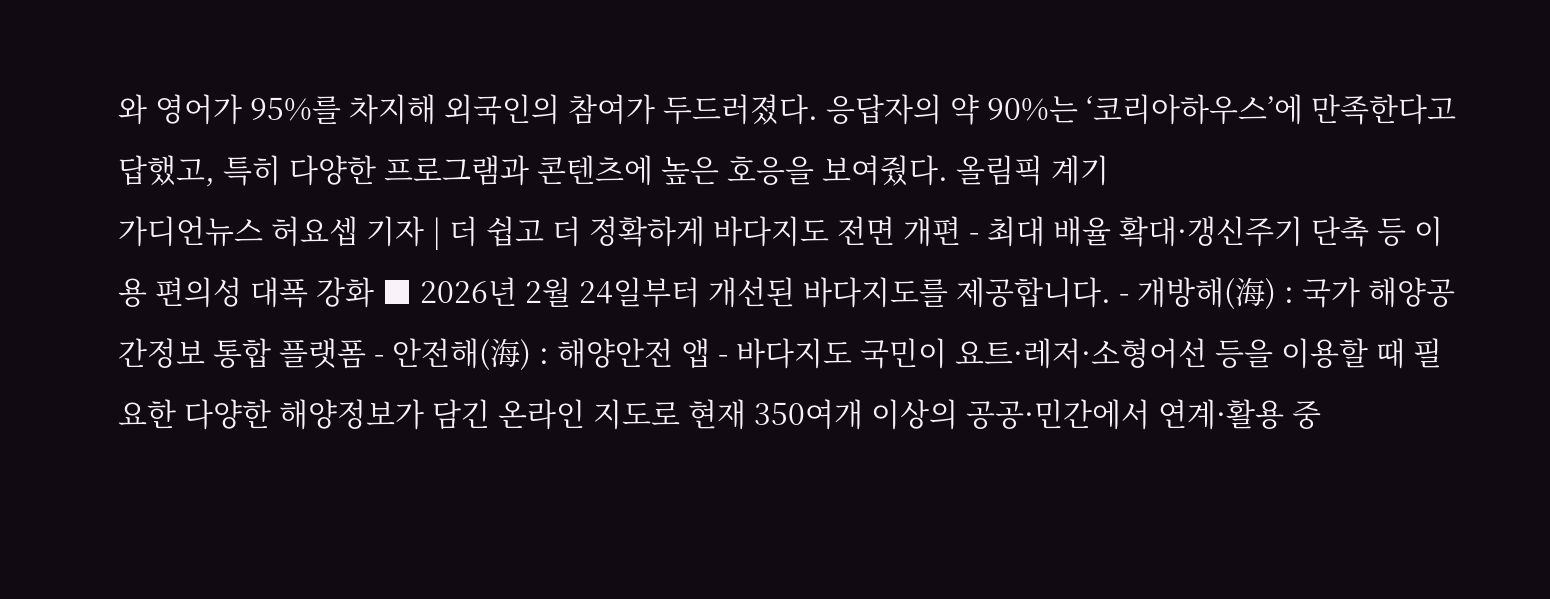와 영어가 95%를 차지해 외국인의 참여가 두드러졌다. 응답자의 약 90%는 ‘코리아하우스’에 만족한다고 답했고, 특히 다양한 프로그램과 콘텐츠에 높은 호응을 보여줬다. 올림픽 계기
가디언뉴스 허요셉 기자 | 더 쉽고 더 정확하게 바다지도 전면 개편 - 최대 배율 확대·갱신주기 단축 등 이용 편의성 대폭 강화 ■ 2026년 2월 24일부터 개선된 바다지도를 제공합니다. - 개방해(海) : 국가 해양공간정보 통합 플랫폼 - 안전해(海) : 해양안전 앱 - 바다지도 국민이 요트·레저·소형어선 등을 이용할 때 필요한 다양한 해양정보가 담긴 온라인 지도로 현재 350여개 이상의 공공·민간에서 연계·활용 중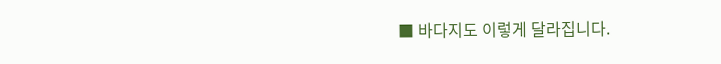■ 바다지도 이렇게 달라집니다.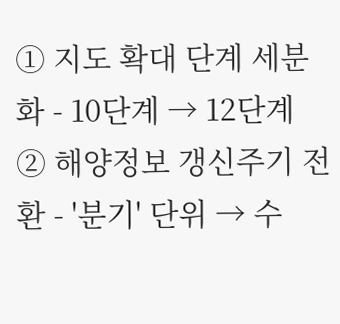① 지도 확대 단계 세분화 - 10단계 → 12단계 ② 해양정보 갱신주기 전환 - '분기' 단위 → 수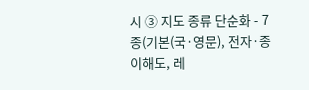시 ③ 지도 종류 단순화 - 7종(기본(국·영문), 전자·종이해도, 레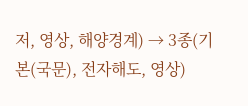저, 영상, 해양경계) → 3종(기본(국문), 전자해도, 영상)